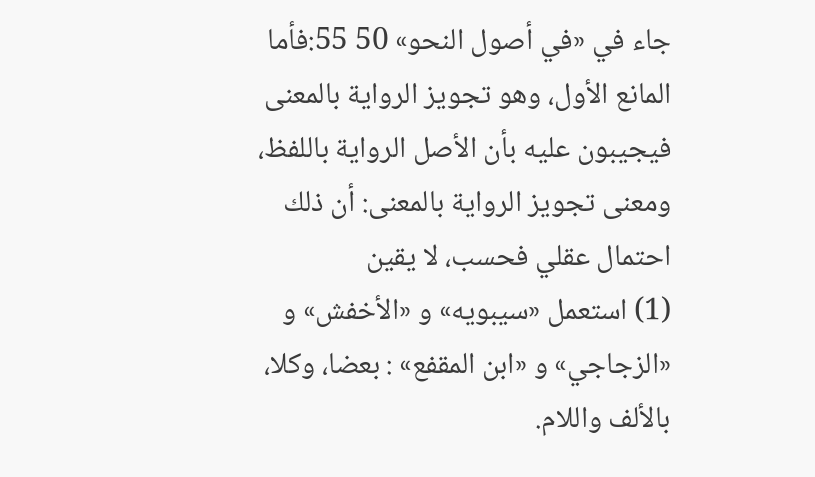جاء في «في أصول النحو» 50 55:فأما المانع الأول، وهو تجويز الرواية بالمعنى فيجيبون عليه بأن الأصل الرواية باللفظ، ومعنى تجويز الرواية بالمعنى: أن ذلك احتمال عقلي فحسب، لا يقين
(1) استعمل «سيبويه» و «الأخفش» و «الزجاجي» و «ابن المقفع» : بعضا، وكلا، بالألف واللام.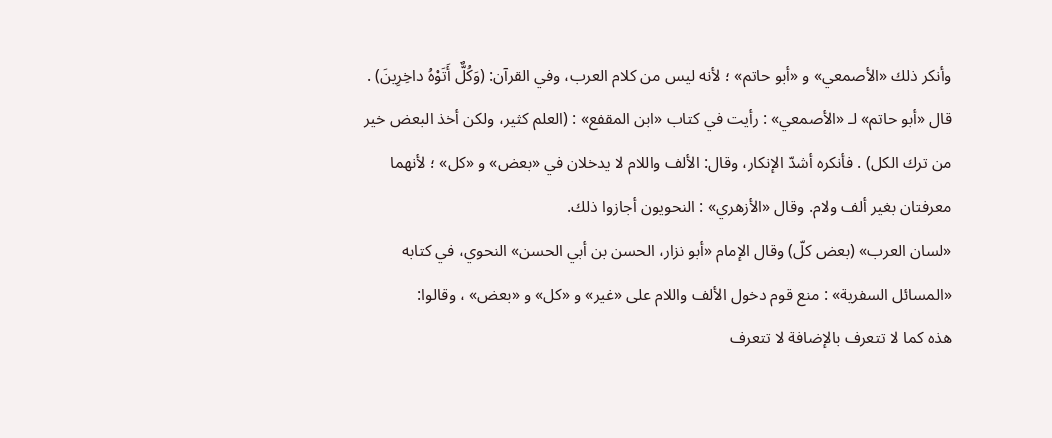وأنكر ذلك «الأصمعي» و «أبو حاتم» ؛ لأنه ليس من كلام العرب، وفي القرآن: (وَكُلٌّ أَتَوْهُ داخِرِينَ) . قال «أبو حاتم» لـ «الأصمعي» : رأيت في كتاب «ابن المقفع» : (العلم كثير، ولكن أخذ البعض خير من ترك الكل) . فأنكره أشدّ الإنكار، وقال: الألف واللام لا يدخلان في «بعض» و «كل» ؛ لأنهما معرفتان بغير ألف ولام. وقال «الأزهري» : النحويون أجازوا ذلك.
«لسان العرب» (بعض كلّ) وقال الإمام «أبو نزار، الحسن بن أبي الحسن» النحوي، في كتابه «المسائل السفرية» : منع قوم دخول الألف واللام على «غير» و «كل» و «بعض» ، وقالوا:
هذه كما لا تتعرف بالإضافة لا تتعرف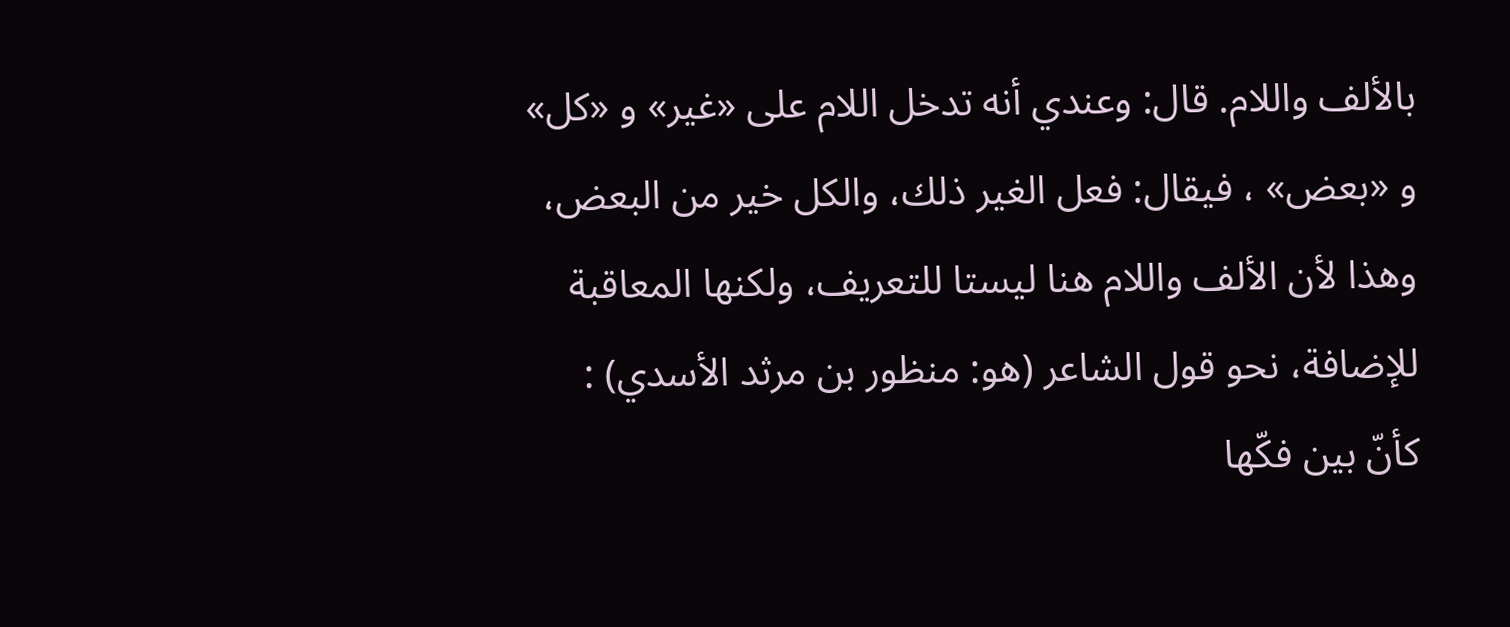بالألف واللام. قال: وعندي أنه تدخل اللام على «غير» و «كل» و «بعض» ، فيقال: فعل الغير ذلك، والكل خير من البعض، وهذا لأن الألف واللام هنا ليستا للتعريف، ولكنها المعاقبة للإضافة، نحو قول الشاعر (هو: منظور بن مرثد الأسدي) :
كأنّ بين فكّها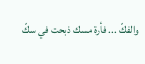والفكّ ... فأرة مسك ذبحت في سكّ